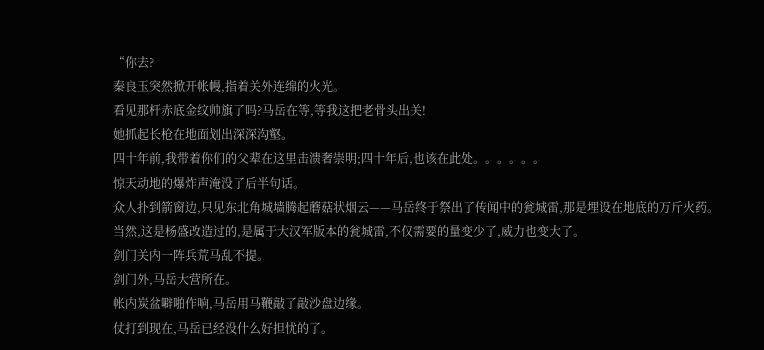“你去?
秦良玉突然掀开帐幔,指着关外连绵的火光。
看见那杆赤底金纹帅旗了吗?马岳在等,等我这把老骨头出关!
她抓起长枪在地面划出深深沟壑。
四十年前,我带着你们的父辈在这里击溃奢崇明;四十年后,也该在此处。。。。。。
惊天动地的爆炸声淹没了后半句话。
众人扑到箭窗边,只见东北角城墙腾起蘑菇状烟云——马岳终于祭出了传闻中的瓮城雷,那是埋设在地底的万斤火药。
当然,这是杨盛改造过的,是属于大汉军版本的瓮城雷,不仅需要的量变少了,威力也变大了。
剑门关内一阵兵荒马乱不提。
剑门外,马岳大营所在。
帐内炭盆噼啪作响,马岳用马鞭敲了敲沙盘边缘。
仗打到现在,马岳已经没什么好担忧的了。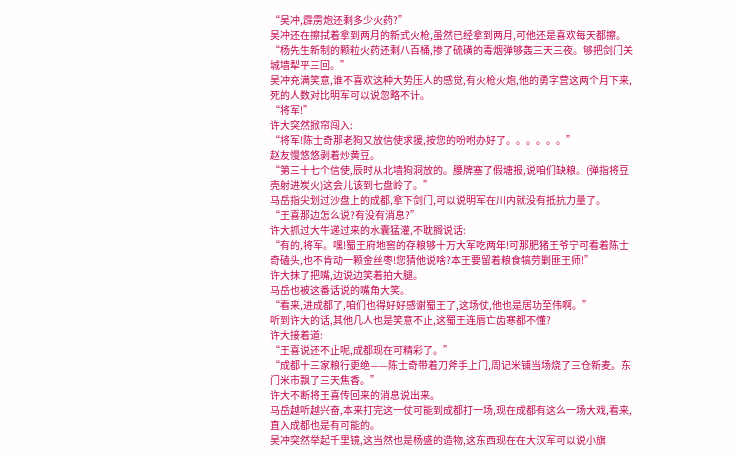“吴冲,霹雳炮还剩多少火药?”
吴冲还在擦拭着拿到两月的新式火枪,虽然已经拿到两月,可他还是喜欢每天都擦。
“杨先生新制的颗粒火药还剩八百桶,掺了硫磺的毒烟弹够轰三天三夜。够把剑门关城墙犁平三回。”
吴冲充满笑意,谁不喜欢这种大势压人的感觉,有火枪火炮,他的勇字营这两个月下来,死的人数对比明军可以说忽略不计。
“将军!”
许大突然掀帘闯入:
“将军!陈士奇那老狗又放信使求援,按您的吩咐办好了。。。。。。”
赵友慢悠悠剥着炒黄豆。
“第三十七个信使,辰时从北墙狗洞放的。腰牌塞了假塘报,说咱们缺粮。(弹指将豆壳射进炭火)这会儿该到七盘岭了。”
马岳指尖划过沙盘上的成都,拿下剑门,可以说明军在川内就没有抵抗力量了。
“王喜那边怎么说?有没有消息?”
许大抓过大牛递过来的水囊猛灌,不耽搁说话:
“有的,将军。嘿!蜀王府地窖的存粮够十万大军吃两年!可那肥猪王爷宁可看着陈士奇磕头,也不肯动一颗金丝枣!您猜他说啥?本王要留着粮食犒劳剿匪王师!”
许大抹了把嘴,边说边笑着拍大腿。
马岳也被这番话说的嘴角大笑。
“看来,进成都了,咱们也得好好感谢蜀王了,这场仗,他也是居功至伟啊。”
听到许大的话,其他几人也是笑意不止,这蜀王连唇亡齿寒都不懂?
许大接着道:
“王喜说还不止呢,成都现在可精彩了。”
“成都十三家粮行更绝——陈士奇带着刀斧手上门,周记米铺当场烧了三仓新麦。东门米市飘了三天焦香。”
许大不断将王喜传回来的消息说出来。
马岳越听越兴奋,本来打完这一仗可能到成都打一场,现在成都有这么一场大戏,看来,直入成都也是有可能的。
吴冲突然举起千里镜,这当然也是杨盛的造物,这东西现在在大汉军可以说小旗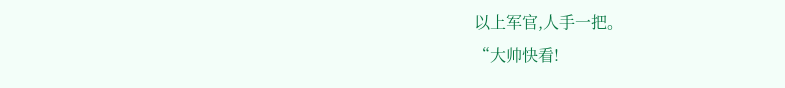以上军官,人手一把。
“大帅快看!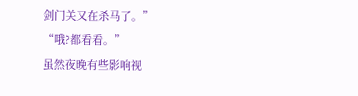剑门关又在杀马了。”
“哦?都看看。”
虽然夜晚有些影响视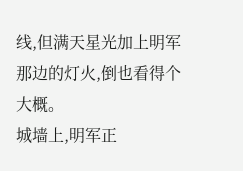线,但满天星光加上明军那边的灯火,倒也看得个大概。
城墙上,明军正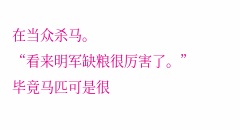在当众杀马。
“看来明军缺粮很厉害了。”
毕竟马匹可是很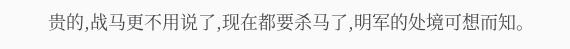贵的,战马更不用说了,现在都要杀马了,明军的处境可想而知。